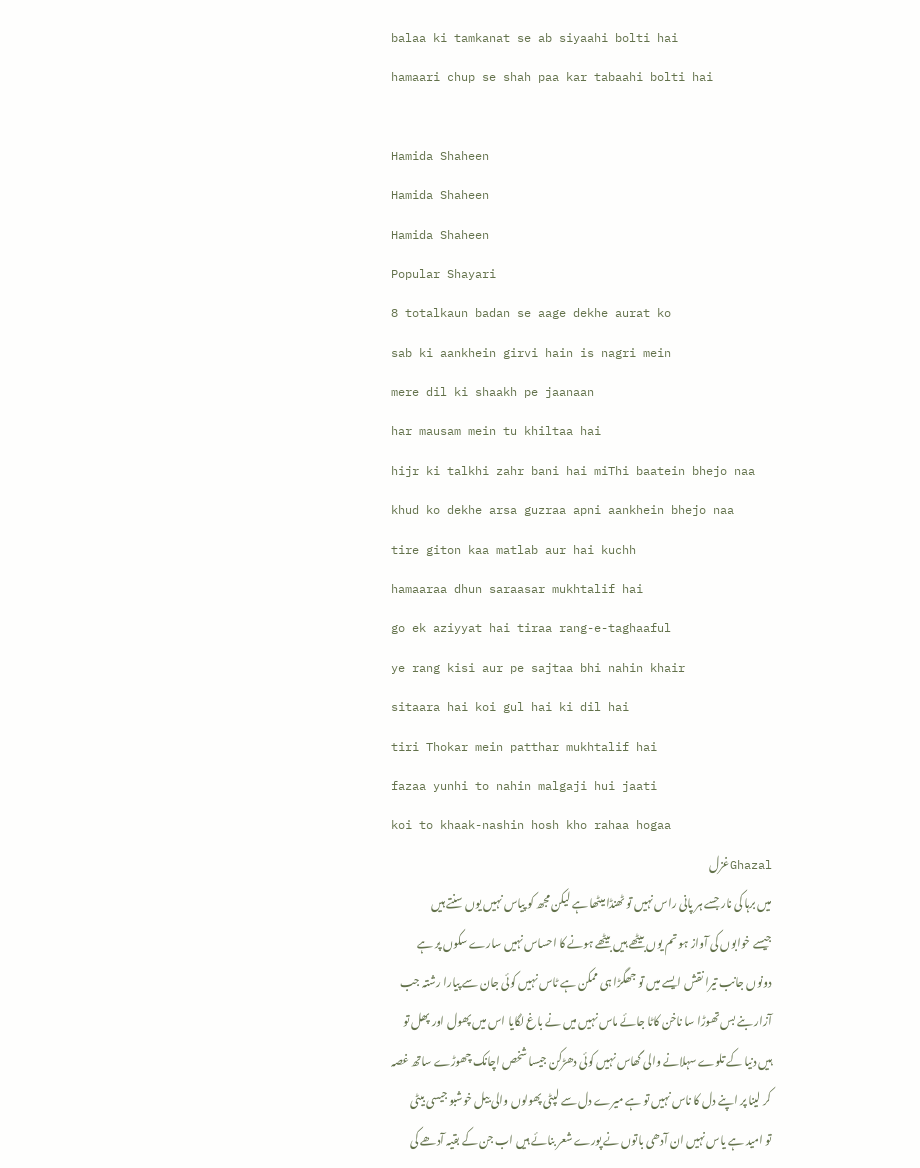balaa ki tamkanat se ab siyaahi bolti hai
hamaari chup se shah paa kar tabaahi bolti hai

Hamida Shaheen
Hamida Shaheen
Hamida Shaheen
Popular Shayari
8 totalkaun badan se aage dekhe aurat ko
sab ki aankhein girvi hain is nagri mein
mere dil ki shaakh pe jaanaan
har mausam mein tu khiltaa hai
hijr ki talkhi zahr bani hai miThi baatein bhejo naa
khud ko dekhe arsa guzraa apni aankhein bhejo naa
tire giton kaa matlab aur hai kuchh
hamaaraa dhun saraasar mukhtalif hai
go ek aziyyat hai tiraa rang-e-taghaaful
ye rang kisi aur pe sajtaa bhi nahin khair
sitaara hai koi gul hai ki dil hai
tiri Thokar mein patthar mukhtalif hai
fazaa yunhi to nahin malgaji hui jaati
koi to khaak-nashin hosh kho rahaa hogaa
Ghazalغزل
میں برہا کی نار جسے ہر پانی راس نہیں تو ٹھنڈا میٹھا ہے لیکن مجھ کو پیاس نہیں یوں سنتے ہیں جیسے خوابوں کی آواز ہو تم یوں بیٹھے ہیں بیٹھے ہونے کا احساس نہیں سارے سکوں پر ہے دونوں جانب تیرا نقش ایسے میں تو جھگڑا ہی ممکن ہے ٹاس نہیں کوئی جان سے پیارا رشتہ جب آزار بنے بس تھوڑا سا ناخن کاٹا جائے ماس نہیں میں نے باغ لگایا اس میں پھول اور پھل تو ہیں دنیا کے تلوے سہلانے والی گھاس نہیں کوئی دھڑکن جیسا شخص اچانک چھوڑے ساتھ غصہ کر لینا پر اپنے دل کا ناس نہیں تو ہے میرے دل سے لپٹی پھولوں والی بیل خوشبو جیسی بیٹی تو امید ہے یاس نہیں ان آدھی باتوں نے پورے شعر بنائے ہیں اب جن کے بقیہ آدھے کی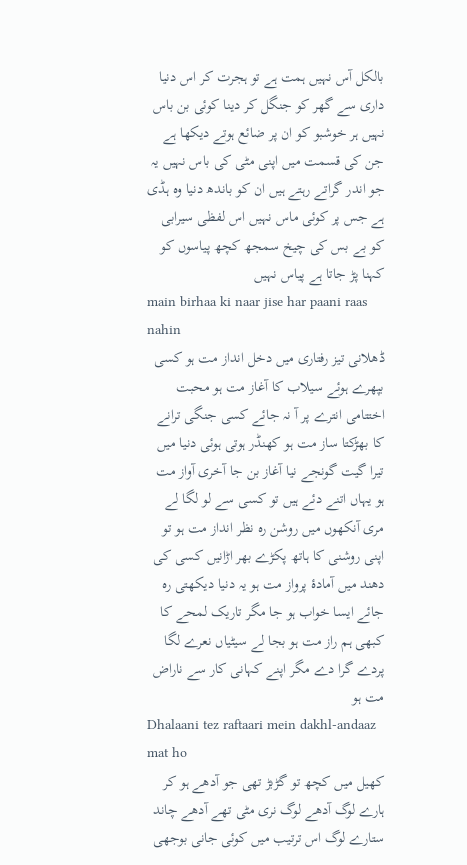بالکل آس نہیں ہمت ہے تو ہجرت کر اس دنیا داری سے گھر کو جنگل کر دینا کوئی بن باس نہیں ہر خوشبو کو ان پر ضائع ہوتے دیکھا ہے جن کی قسمت میں اپنی مٹی کی باس نہیں یہ جو اندر گراتے رہتے ہیں ان کو باندھ دنیا وہ ہڈی ہے جس پر کوئی ماس نہیں اس لفظی سیرابی کو بے بس کی چیخ سمجھ کچھ پیاسوں کو کہنا پڑ جاتا ہے پیاس نہیں
main birhaa ki naar jise har paani raas nahin
ڈھلانی تیز رفتاری میں دخل انداز مت ہو کسی بپھرے ہوئے سیلاب کا آغاز مت ہو محبت اختتامی انترے پر آ نہ جائے کسی جنگی ترانے کا بھڑکتا ساز مت ہو کھنڈر ہوتی ہوئی دنیا میں تیرا گیت گونجے نیا آغاز بن جا آخری آواز مت ہو یہاں اتنے دئے ہیں تو کسی سے لو لگا لے مری آنکھوں میں روشن رہ نظر انداز مت ہو تو اپنی روشنی کا ہاتھ پکڑے بھر اڑانیں کسی کی دھند میں آمادۂ پرواز مت ہو یہ دنیا دیکھتی رہ جائے ایسا خواب ہو جا مگر تاریک لمحے کا کبھی ہم راز مت ہو بجا لے سیٹیاں نعرے لگا پردے گرا دے مگر اپنے کہانی کار سے ناراض مت ہو
Dhalaani tez raftaari mein dakhl-andaaz mat ho
کھیل میں کچھ تو گڑبڑ تھی جو آدھے ہو کر ہارے لوگ آدھے لوگ نری مٹی تھے آدھے چاند ستارے لوگ اس ترتیب میں کوئی جانی بوجھی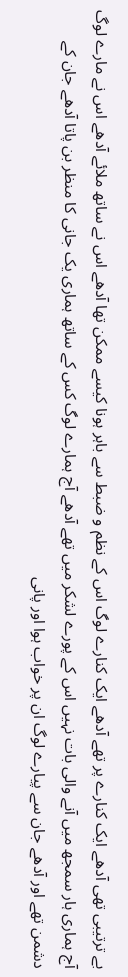بے ترتیبی تھی آدھے ایک کنارے پر تھے آدھے ایک کنارے لوگ اس کے نظم و ضبط سے باہر ہونا کیسے ممکن تھا آدھے اس نے ساتھ ملائے آدھے اس نے مارے لوگ آج ہماری ہار سمجھ میں آنے والی بات نہیں اس کے پورے لشکر میں تھے آدھے آج ہمارے لوگ کس کے ساتھ ہماری یک جانی کا منظر بن پاتا آدھے جان کے دشمن تھے اور آدھے جان سے پیارے لوگ ان پر خواب ہوا اور پانی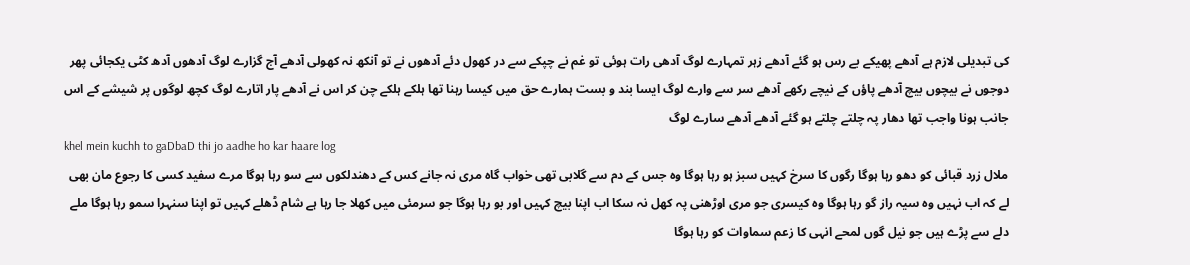کی تبدیلی لازم ہے آدھے پھیکے بے رس ہو گئے آدھے زہر تمہارے لوگ آدھی رات ہوئی تو غم نے چپکے سے در کھول دئے آدھوں نے تو آنکھ نہ کھولی آدھے آج گزارے لوگ آدھوں آدھ کٹی یکجائی پھر دوجوں نے بیچوں بیچ آدھے پاؤں کے نیچے رکھے آدھے سر سے وارے لوگ ایسا بند و بست ہمارے حق میں کیسا رہنا تھا ہلکے ہلکے چن کر اس نے آدھے پار اتارے لوگ کچھ لوگوں پر شیشے کے اس جانب ہونا واجب تھا دھار پہ چلتے چلتے ہو گئے آدھے آدھے سارے لوگ
khel mein kuchh to gaDbaD thi jo aadhe ho kar haare log
ملال زرد قبائی کو دھو رہا ہوگا رگوں کا سرخ کہیں سبز ہو رہا ہوگا وہ جس کے دم سے گلابی تھی خواب گاہ مری نہ جانے کس کے دھندلکوں سے سو رہا ہوگا مرے سفید کسی کا رجوع مان بھی لے کہ اب نہیں وہ سیہ راز گو رہا ہوگا وہ کیسری جو مری اوڑھنی پہ کھل نہ سکا اب اپنا بیچ کہیں اور بو رہا ہوگا جو سرمئی میں کھلا جا رہا ہے شام ڈھلے کہیں تو اپنا سنہرا سمو رہا ہوگا ملے دلے سے پڑے ہیں جو نیل گوں لمحے انہی کا زعم سماوات کو رہا ہوگا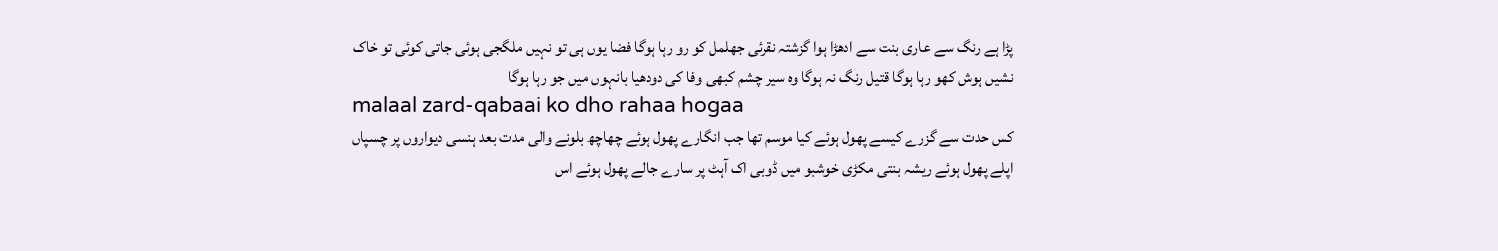پڑا ہے رنگ سے عاری بنت سے ادھڑا ہوا گزشتہ نقرئی جھلمل کو رو رہا ہوگا فضا یوں ہی تو نہیں ملگجی ہوئی جاتی کوئی تو خاک نشیں ہوش کھو رہا ہوگا قتیل رنگ نہ ہوگا وہ سیر چشم کبھی وفا کی دودھیا بانہوں میں جو رہا ہوگا
malaal zard-qabaai ko dho rahaa hogaa
کس حدت سے گزرے کیسے پھول ہوئے کیا موسم تھا جب انگارے پھول ہوئے چھاچھ بلونے والی مدت بعد ہنسی دیواروں پر چسپاں اپلے پھول ہوئے ریشہ بنتی مکڑی خوشبو میں ڈوبی اک آہٹ پر سارے جالے پھول ہوئے اس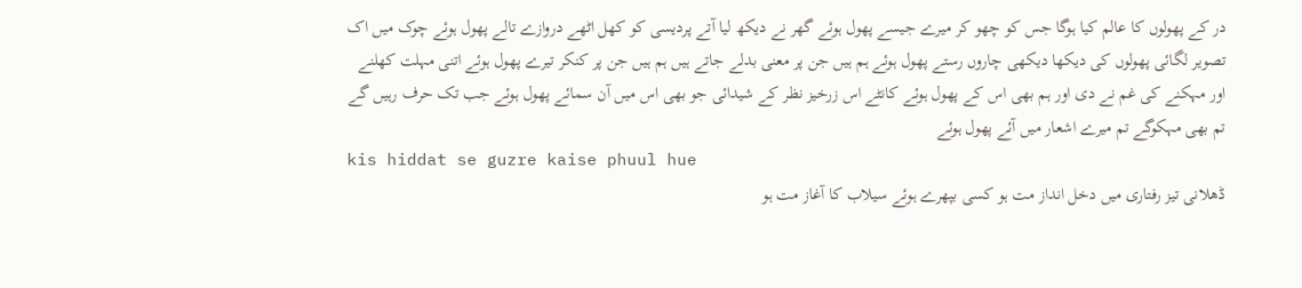در کے پھولوں کا عالم کیا ہوگا جس کو چھو کر میرے جیسے پھول ہوئے گھر نے دیکھ لیا آتے پردیسی کو کھل اٹھے دروازے تالے پھول ہوئے چوک میں اک تصویر لگائی پھولوں کی دیکھا دیکھی چاروں رستے پھول ہوئے ہم ہیں جن پر معنی بدلے جاتے ہیں ہم ہیں جن پر کنکر تیرے پھول ہوئے اتنی مہلت کھلنے اور مہکنے کی غم نے دی اور ہم بھی اس کے پھول ہوئے کانٹے اس زرخیز نظر کے شیدائی جو بھی اس میں آن سمائے پھول ہوئے جب تک حرف رہیں گے تم بھی مہکوگے تم میرے اشعار میں آئے پھول ہوئے
kis hiddat se guzre kaise phuul hue
ڈھلانی تیز رفتاری میں دخل انداز مت ہو کسی بپھرے ہوئے سیلاب کا آغاز مت ہو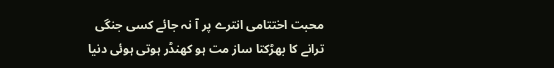محبت اختتامی انترے پر آ نہ جائے کسی جنگی ترانے کا بھڑکتا ساز مت ہو کھنڈر ہوتی ہوئی دنیا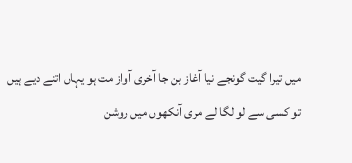میں تیرا گیت گونجے نیا آغاز بن جا آخری آواز مت ہو یہاں اتنے دیے ہیں تو کسی سے لو لگا لے مری آنکھوں میں روشن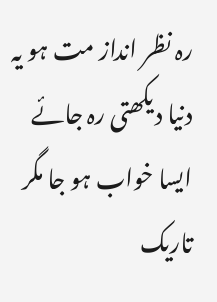رہ نظر انداز مت ہو یہ دنیا دیکھتی رہ جائے ایسا خواب ہو جا مگر تاریک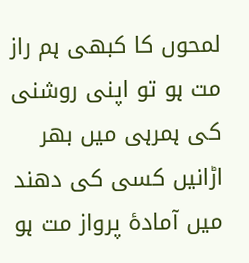لمحوں کا کبھی ہم راز مت ہو تو اپنی روشنی کی ہمرہی میں بھر اڑانیں کسی کی دھند میں آمادۂ پرواز مت ہو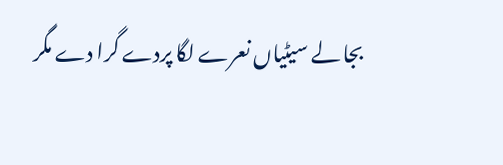بجا لے سیٹیاں نعرے لگا پردے گرا دے مگر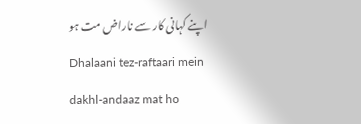اپنے کہانی کار سے ناراض مت ہو
Dhalaani tez-raftaari mein dakhl-andaaz mat ho